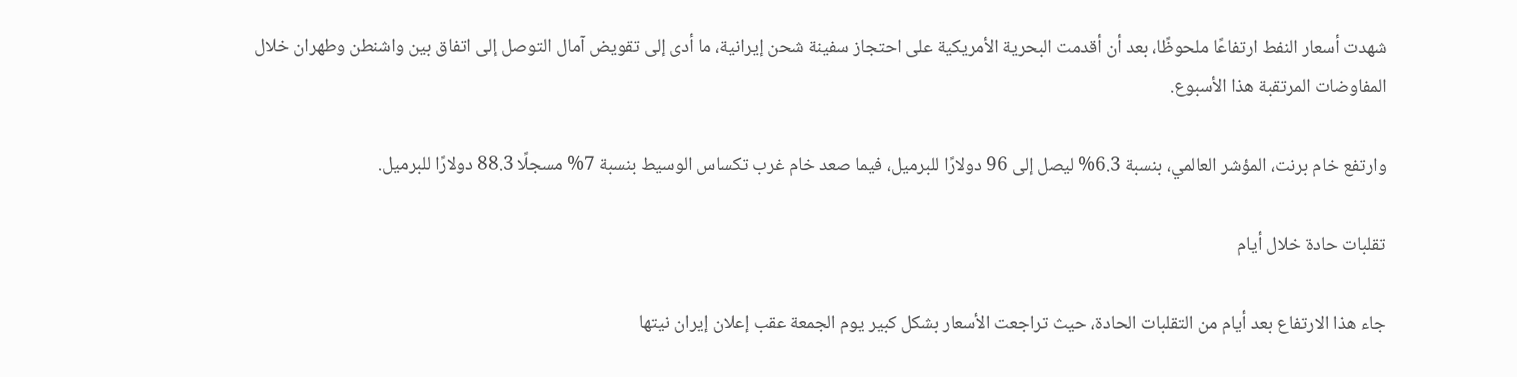شهدت أسعار النفط ارتفاعًا ملحوظًا، بعد أن أقدمت البحرية الأمريكية على احتجاز سفينة شحن إيرانية، ما أدى إلى تقويض آمال التوصل إلى اتفاق بين واشنطن وطهران خلال المفاوضات المرتقبة هذا الأسبوع.

وارتفع خام برنت، المؤشر العالمي، بنسبة 6.3% ليصل إلى 96 دولارًا للبرميل، فيما صعد خام غرب تكساس الوسيط بنسبة 7% مسجلًا 88.3 دولارًا للبرميل.

تقلبات حادة خلال أيام

جاء هذا الارتفاع بعد أيام من التقلبات الحادة، حيث تراجعت الأسعار بشكل كبير يوم الجمعة عقب إعلان إيران نيتها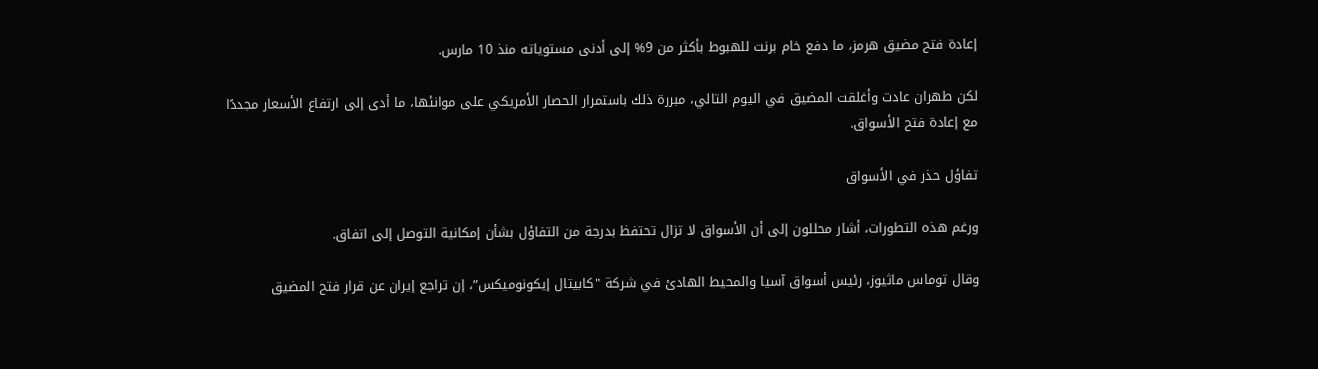إعادة فتح مضيق هرمز، ما دفع خام برنت للهبوط بأكثر من 9% إلى أدنى مستوياته منذ 10 مارس.

لكن طهران عادت وأغلقت المضيق في اليوم التالي، مبررة ذلك باستمرار الحصار الأمريكي على موانئها، ما أدى إلى ارتفاع الأسعار مجددًا مع إعادة فتح الأسواق.

تفاؤل حذر في الأسواق

ورغم هذه التطورات، أشار محللون إلى أن الأسواق لا تزال تحتفظ بدرجة من التفاؤل بشأن إمكانية التوصل إلى اتفاق.

وقال توماس ماثيوز، رئيس أسواق آسيا والمحيط الهادئ في شركة "كابيتال إيكونوميكس”، إن تراجع إيران عن قرار فتح المضيق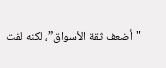"أضعف ثقة الأسواق”، لكنه لفت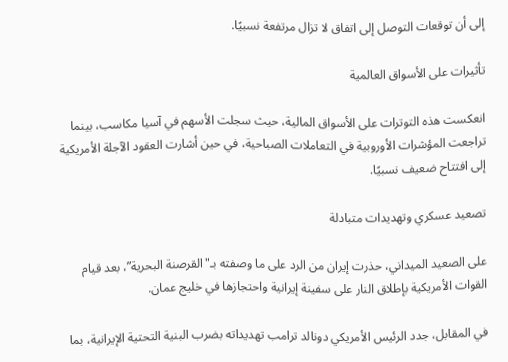إلى أن توقعات التوصل إلى اتفاق لا تزال مرتفعة نسبيًا.

تأثيرات على الأسواق العالمية

انعكست هذه التوترات على الأسواق المالية، حيث سجلت الأسهم في آسيا مكاسب، بينما تراجعت المؤشرات الأوروبية في التعاملات الصباحية، في حين أشارت العقود الآجلة الأمريكية إلى افتتاح ضعيف نسبيًا.

تصعيد عسكري وتهديدات متبادلة

على الصعيد الميداني، حذرت إيران من الرد على ما وصفته بـ"القرصنة البحرية”، بعد قيام القوات الأمريكية بإطلاق النار على سفينة إيرانية واحتجازها في خليج عمان.

في المقابل، جدد الرئيس الأمريكي دونالد ترامب تهديداته بضرب البنية التحتية الإيرانية، بما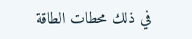في ذلك محطات الطاقة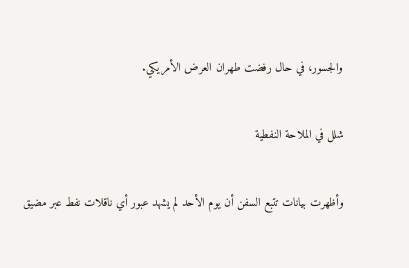والجسور، في حال رفضت طهران العرض الأمريكي.

شلل في الملاحة النفطية

وأظهرت بيانات تتبع السفن أن يوم الأحد لم يشهد عبور أي ناقلات نفط عبر مضيق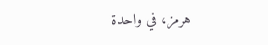هرمز، في واحدة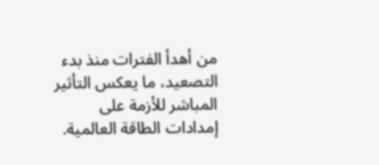من أهدأ الفترات منذ بدء التصعيد، ما يعكس التأثير المباشر للأزمة على إمدادات الطاقة العالمية.